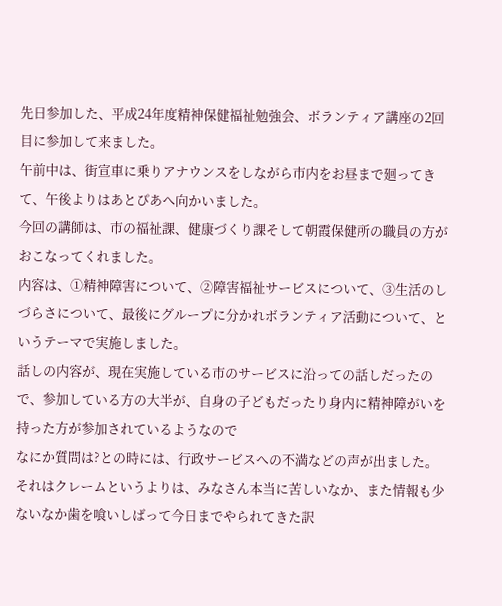先日参加した、平成24年度精神保健福祉勉強会、ボランティア講座の2回目に参加して来ました。
午前中は、街宣車に乗りアナウンスをしながら市内をお昼まで廻ってきて、午後よりはあとぴあへ向かいました。
今回の講師は、市の福祉課、健康づくり課そして朝霞保健所の職員の方がおこなってくれました。
内容は、①精神障害について、②障害福祉サービスについて、③生活のしづらさについて、最後にグループに分かれボランティア活動について、というテーマで実施しました。
話しの内容が、現在実施している市のサービスに沿っての話しだったので、参加している方の大半が、自身の子どもだったり身内に精神障がいを持った方が参加されているようなので
なにか質問は?との時には、行政サービスへの不満などの声が出ました。
それはクレームというよりは、みなさん本当に苦しいなか、また情報も少ないなか歯を喰いしばって今日までやられてきた訳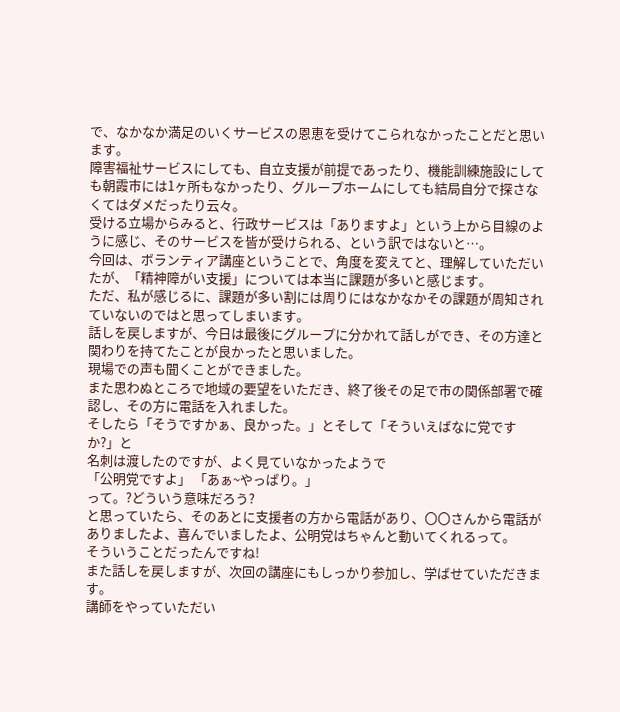で、なかなか満足のいくサービスの恩恵を受けてこられなかったことだと思います。
障害福祉サービスにしても、自立支援が前提であったり、機能訓練施設にしても朝霞市には1ヶ所もなかったり、グループホームにしても結局自分で探さなくてはダメだったり云々。
受ける立場からみると、行政サービスは「ありますよ」という上から目線のように感じ、そのサービスを皆が受けられる、という訳ではないと…。
今回は、ボランティア講座ということで、角度を変えてと、理解していただいたが、「精神障がい支援」については本当に課題が多いと感じます。
ただ、私が感じるに、課題が多い割には周りにはなかなかその課題が周知されていないのではと思ってしまいます。
話しを戻しますが、今日は最後にグループに分かれて話しができ、その方達と関わりを持てたことが良かったと思いました。
現場での声も聞くことができました。
また思わぬところで地域の要望をいただき、終了後その足で市の関係部署で確認し、その方に電話を入れました。
そしたら「そうですかぁ、良かった。」とそして「そういえばなに党ですか?」と
名刺は渡したのですが、よく見ていなかったようで
「公明党ですよ」 「あぁ~やっぱり。」
って。?どういう意味だろう?
と思っていたら、そのあとに支援者の方から電話があり、〇〇さんから電話がありましたよ、喜んでいましたよ、公明党はちゃんと動いてくれるって。
そういうことだったんですね!
また話しを戻しますが、次回の講座にもしっかり参加し、学ばせていただきます。
講師をやっていただい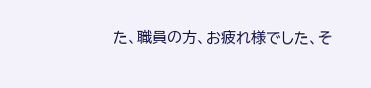た、職員の方、お疲れ様でした、そ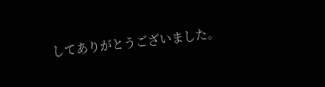してありがとうございました。